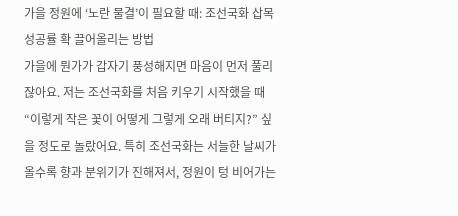가을 정원에 ‘노란 물결’이 필요할 때: 조선국화 삽목 성공률 확 끌어올리는 방법
가을에 뭔가가 갑자기 풍성해지면 마음이 먼저 풀리잖아요. 저는 조선국화를 처음 키우기 시작했을 때 “이렇게 작은 꽃이 어떻게 그렇게 오래 버티지?” 싶을 정도로 놀랐어요. 특히 조선국화는 서늘한 날씨가 올수록 향과 분위기가 진해져서, 정원이 텅 비어가는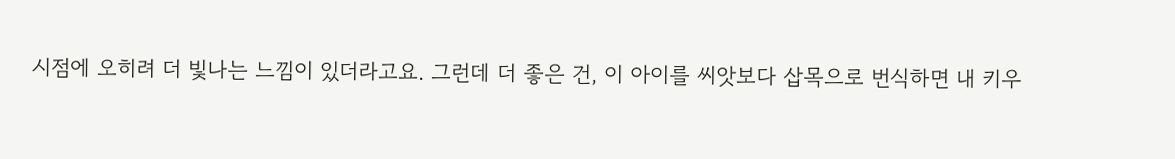시점에 오히려 더 빛나는 느낌이 있더라고요. 그런데 더 좋은 건, 이 아이를 씨앗보다 삽목으로 번식하면 내 키우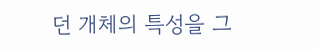던 개체의 특성을 그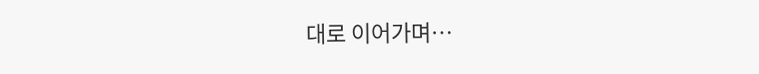대로 이어가며…